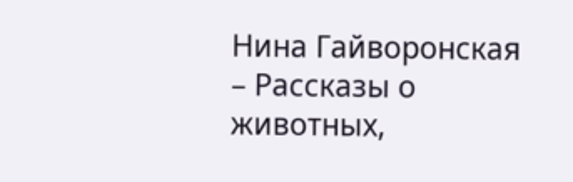Нина Гайворонская – Рассказы о животных,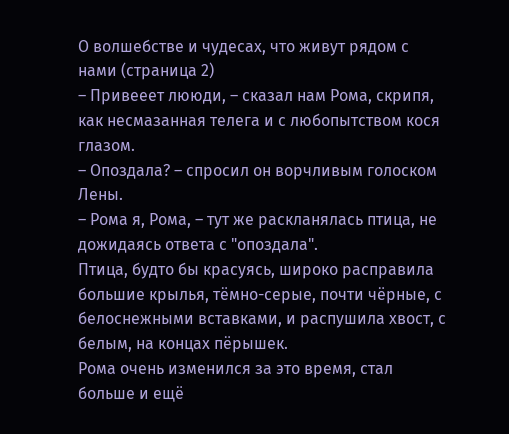О волшебстве и чудесах, что живут рядом с нами (страница 2)
– Привееет лююди, – сказал нам Рома, скрипя, как несмазанная телега и с любопытством кося глазом.
– Опоздала? – спросил он ворчливым голоском Лены.
– Рома я, Рома, – тут же раскланялась птица, не дожидаясь ответа с "опоздала".
Птица, будто бы красуясь, широко расправила большие крылья, тёмно-серые, почти чёрные, с белоснежными вставками, и распушила хвост, с белым, на концах пёрышек.
Рома очень изменился за это время, стал больше и ещё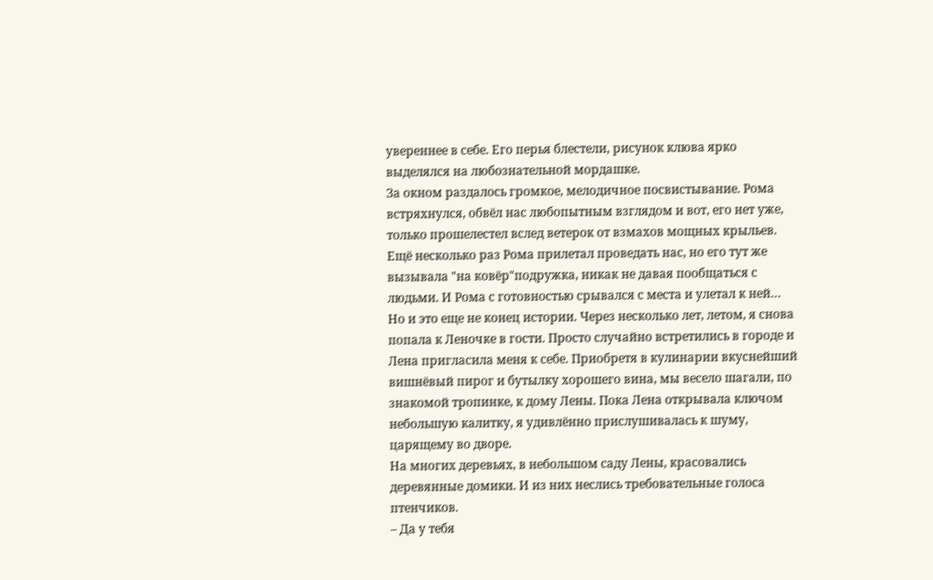увереннее в себе. Его перья блестели, рисунок клюва ярко выделялся на любознательной мордашке.
За окном раздалось громкое, мелодичное посвистывание. Рома встряхнулся, обвёл нас любопытным взглядом и вот, его нет уже, только прошелестел вслед ветерок от взмахов мощных крыльев.
Ещё несколько раз Рома прилетал проведать нас, но его тут же вызывала "на ковёр"подружка, никак не давая пообщаться с людьми. И Рома с готовностью срывался с места и улетал к ней…
Но и это еще не конец истории. Через несколько лет, летом, я снова попала к Леночке в гости. Просто случайно встретились в городе и Лена пригласила меня к себе. Приобретя в кулинарии вкуснейший вишнёвый пирог и бутылку хорошего вина, мы весело шагали, по знакомой тропинке, к дому Лены. Пока Лена открывала ключом небольшую калитку, я удивлённо прислушивалась к шуму, царящему во дворе.
На многих деревьях, в небольшом саду Лены, красовались деревянные домики. И из них неслись требовательные голоса птенчиков.
– Да у тебя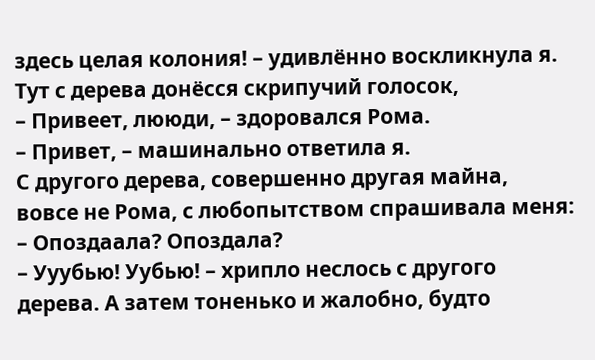здесь целая колония! – удивлённо воскликнула я.
Тут с дерева донёсся скрипучий голосок,
– Привеет, лююди, – здоровался Рома.
– Привет, – машинально ответила я.
С другого дерева, совершенно другая майна, вовсе не Рома, с любопытством спрашивала меня:
– Опоздаала? Опоздала?
– Ууубью! Уубью! – хрипло неслось с другого дерева. А затем тоненько и жалобно, будто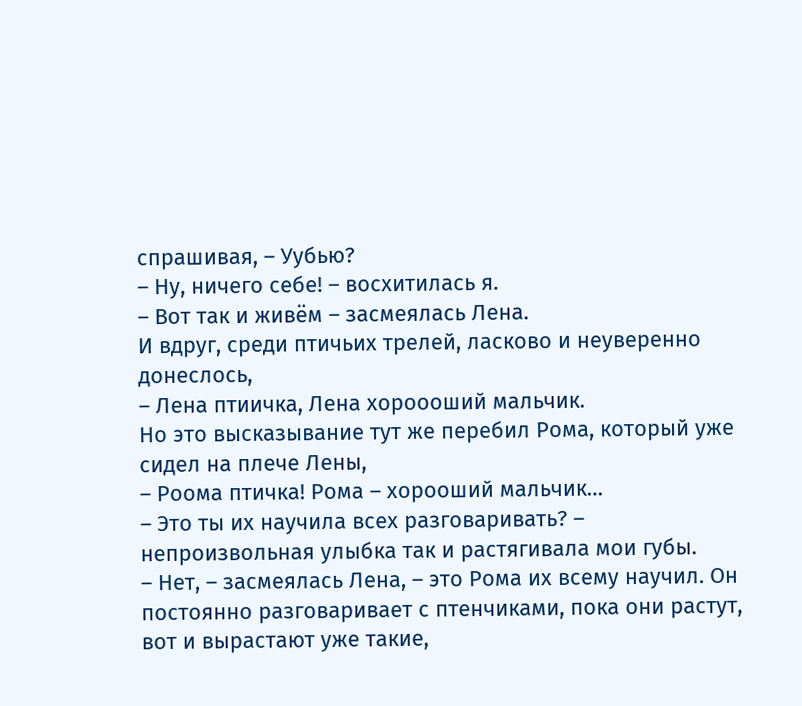спрашивая, – Уубью?
– Ну, ничего себе! – восхитилась я.
– Вот так и живём – засмеялась Лена.
И вдруг, среди птичьих трелей, ласково и неуверенно донеслось,
– Лена птиичка, Лена хороооший мальчик.
Но это высказывание тут же перебил Рома, который уже сидел на плече Лены,
– Роома птичка! Рома – хорооший мальчик…
– Это ты их научила всех разговаривать? – непроизвольная улыбка так и растягивала мои губы.
– Нет, – засмеялась Лена, – это Рома их всему научил. Он постоянно разговаривает с птенчиками, пока они растут, вот и вырастают уже такие,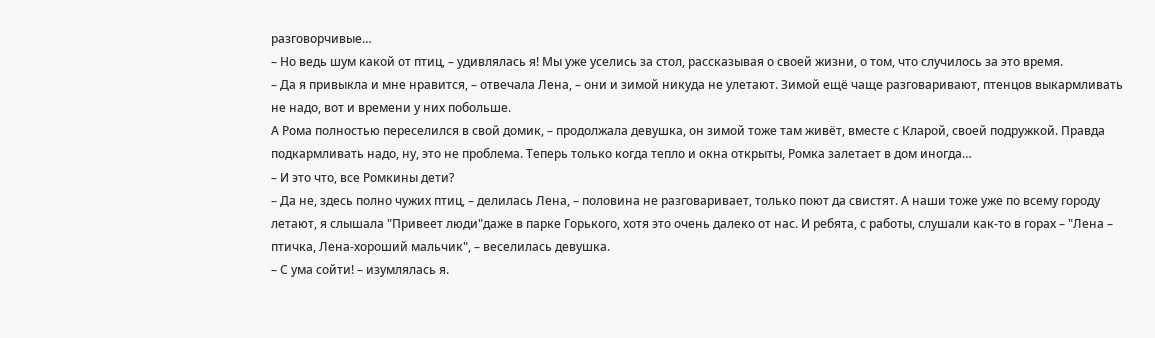разговорчивые…
– Но ведь шум какой от птиц, – удивлялась я! Мы уже уселись за стол, рассказывая о своей жизни, о том, что случилось за это время.
– Да я привыкла и мне нравится, – отвечала Лена, – они и зимой никуда не улетают. Зимой ещё чаще разговаривают, птенцов выкармливать не надо, вот и времени у них побольше.
А Рома полностью переселился в свой домик, – продолжала девушка, он зимой тоже там живёт, вместе с Кларой, своей подружкой. Правда подкармливать надо, ну, это не проблема. Теперь только когда тепло и окна открыты, Ромка залетает в дом иногда…
– И это что, все Ромкины дети?
– Да не, здесь полно чужих птиц, – делилась Лена, – половина не разговаривает, только поют да свистят. А наши тоже уже по всему городу летают, я слышала "Привеет люди"даже в парке Горького, хотя это очень далеко от нас. И ребята, с работы, слушали как-то в горах – "Лена – птичка, Лена-хороший мальчик", – веселилась девушка.
– С ума сойти! – изумлялась я.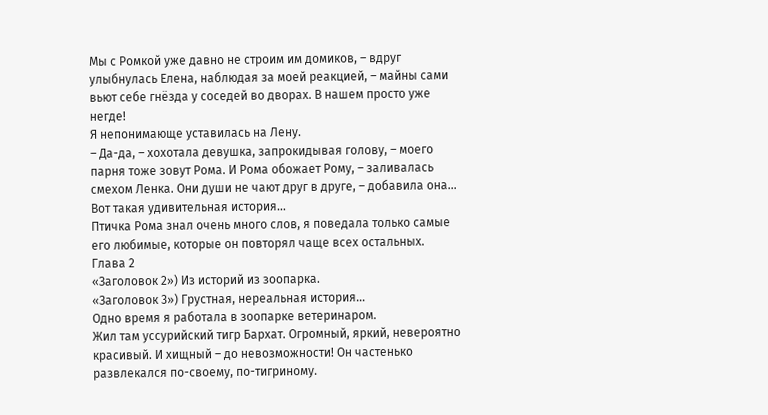Мы с Ромкой уже давно не строим им домиков, – вдруг улыбнулась Елена, наблюдая за моей реакцией, – майны сами вьют себе гнёзда у соседей во дворах. В нашем просто уже негде!
Я непонимающе уставилась на Лену.
– Да-да, – хохотала девушка, запрокидывая голову, – моего парня тоже зовут Рома. И Рома обожает Рому, – заливалась смехом Ленка. Они души не чают друг в друге, – добавила она…
Вот такая удивительная история…
Птичка Рома знал очень много слов, я поведала только самые его любимые, которые он повторял чаще всех остальных.
Глава 2
«Заголовок 2») Из историй из зоопарка.
«Заголовок 3») Грустная, нереальная история…
Одно время я работала в зоопарке ветеринаром.
Жил там уссурийский тигр Бархат. Огромный, яркий, невероятно красивый. И хищный – до невозможности! Он частенько развлекался по-своему, по-тигриному.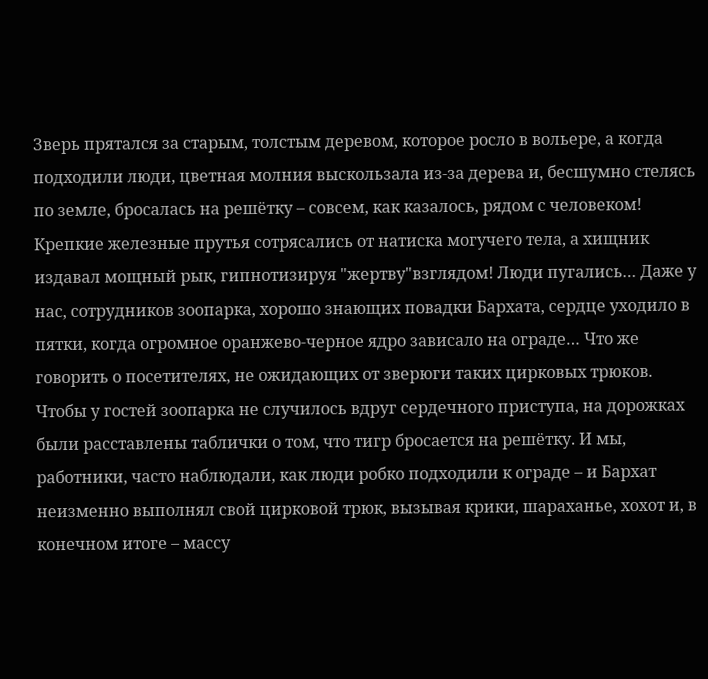Зверь прятался за старым, толстым деревом, которое росло в вольере, а когда подходили люди, цветная молния выскользала из-за дерева и, бесшумно стелясь по земле, бросалась на решётку – совсем, как казалось, рядом с человеком! Крепкие железные прутья сотрясались от натиска могучего тела, а хищник издавал мощный рык, гипнотизируя "жертву"взглядом! Люди пугались… Даже у нас, сотрудников зоопарка, хорошо знающих повадки Бархата, сердце уходило в пятки, когда огромное оранжево-черное ядро зависало на ограде… Что же говорить о посетителях, не ожидающих от зверюги таких цирковых трюков.
Чтобы у гостей зоопарка не случилось вдруг сердечного приступа, на дорожках были расставлены таблички о том, что тигр бросается на решётку. И мы, работники, часто наблюдали, как люди робко подходили к ограде – и Бархат неизменно выполнял свой цирковой трюк, вызывая крики, шараханье, хохот и, в конечном итоге – массу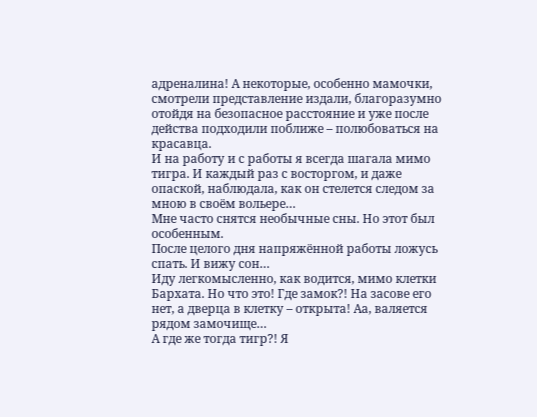адреналина! А некоторые, особенно мамочки, смотрели представление издали, благоразумно отойдя на безопасное расстояние и уже после действа подходили поближе – полюбоваться на красавца.
И на работу и с работы я всегда шагала мимо тигра. И каждый раз с восторгом, и даже опаской, наблюдала, как он стелется следом за мною в своём вольере…
Мне часто снятся необычные сны. Но этот был особенным.
После целого дня напряжённой работы ложусь спать. И вижу сон…
Иду легкомысленно, как водится, мимо клетки Бархата. Но что это! Где замок?! На засове его нет, а дверца в клетку – открыта! Аа, валяется рядом замочище…
А где же тогда тигр?! Я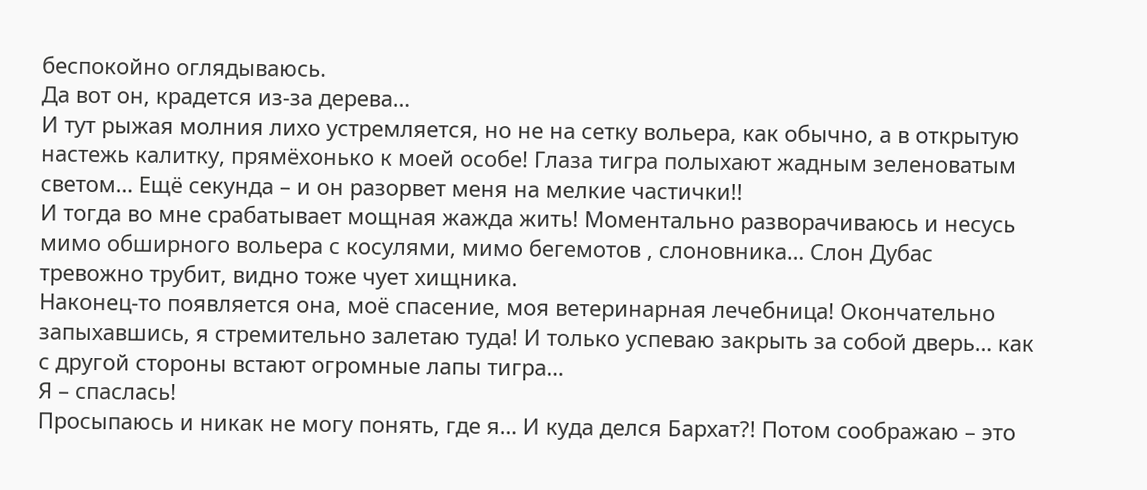беспокойно оглядываюсь.
Да вот он, крадется из-за дерева…
И тут рыжая молния лихо устремляется, но не на сетку вольера, как обычно, а в открытую настежь калитку, прямёхонько к моей особе! Глаза тигра полыхают жадным зеленоватым светом… Ещё секунда – и он разорвет меня на мелкие частички!!
И тогда во мне срабатывает мощная жажда жить! Моментально разворачиваюсь и несусь мимо обширного вольера с косулями, мимо бегемотов , слоновника… Слон Дубас тревожно трубит, видно тоже чует хищника.
Наконец-то появляется она, моё спасение, моя ветеринарная лечебница! Окончательно запыхавшись, я стремительно залетаю туда! И только успеваю закрыть за собой дверь… как с другой стороны встают огромные лапы тигра…
Я – спаслась!
Просыпаюсь и никак не могу понять, где я… И куда делся Бархат?! Потом соображаю – это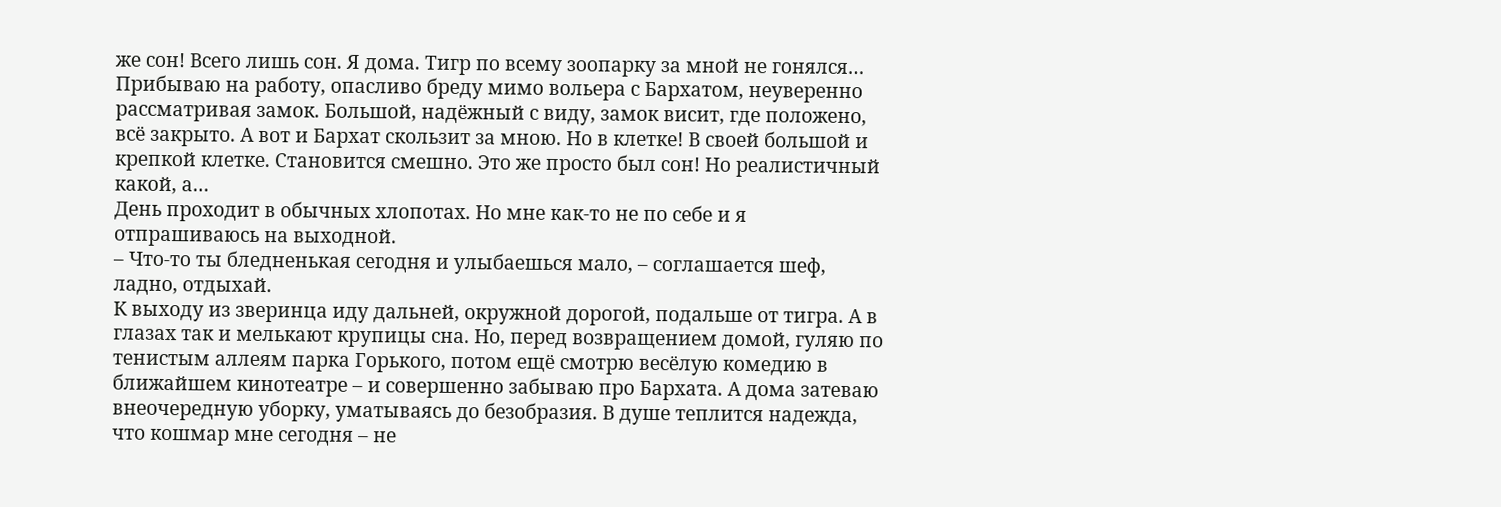же сон! Всего лишь сон. Я дома. Тигр по всему зоопарку за мной не гонялся…
Прибываю на работу, опасливо бреду мимо вольера с Бархатом, неуверенно рассматривая замок. Большой, надёжный с виду, замок висит, где положено, всё закрыто. А вот и Бархат скользит за мною. Но в клетке! В своей большой и крепкой клетке. Становится смешно. Это же просто был сон! Но реалистичный какой, а…
День проходит в обычных хлопотах. Но мне как-то не по себе и я отпрашиваюсь на выходной.
– Что-то ты бледненькая сегодня и улыбаешься мало, – соглашается шеф, ладно, отдыхай.
К выходу из зверинца иду дальней, окружной дорогой, подальше от тигра. А в глазах так и мелькают крупицы сна. Но, перед возвращением домой, гуляю по тенистым аллеям парка Горького, потом ещё смотрю весёлую комедию в ближайшем кинотеатре – и совершенно забываю про Бархата. А дома затеваю внеочередную уборку, уматываясь до безобразия. В душе теплится надежда, что кошмар мне сегодня – не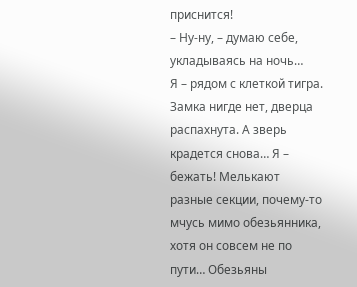приснится!
– Ну-ну, – думаю себе, укладываясь на ночь…
Я – рядом с клеткой тигра. Замка нигде нет, дверца распахнута. А зверь крадется снова… Я – бежать! Мелькают разные секции, почему-то мчусь мимо обезьянника, хотя он совсем не по пути… Обезьяны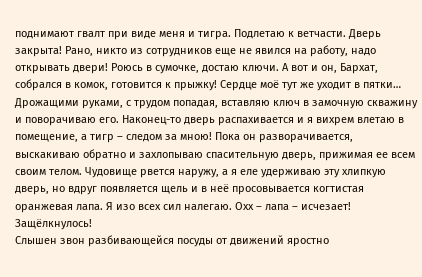поднимают гвалт при виде меня и тигра. Подлетаю к ветчасти. Дверь закрыта! Рано, никто из сотрудников еще не явился на работу, надо открывать двери! Роюсь в сумочке, достаю ключи. А вот и он, Бархат, собрался в комок, готовится к прыжку! Сердце моё тут же уходит в пятки… Дрожащими руками, с трудом попадая, вставляю ключ в замочную скважину и поворачиваю его. Наконец-то дверь распахивается и я вихрем влетаю в помещение, а тигр – следом за мною! Пока он разворачивается, выскакиваю обратно и захлопываю спасительную дверь, прижимая ее всем своим телом. Чудовище рвется наружу, а я еле удерживаю эту хлипкую дверь, но вдруг появляется щель и в неё просовывается когтистая оранжевая лапа. Я изо всех сил налегаю. Охх – лапа – исчезает! Защёлкнулось!
Слышен звон разбивающейся посуды от движений яростно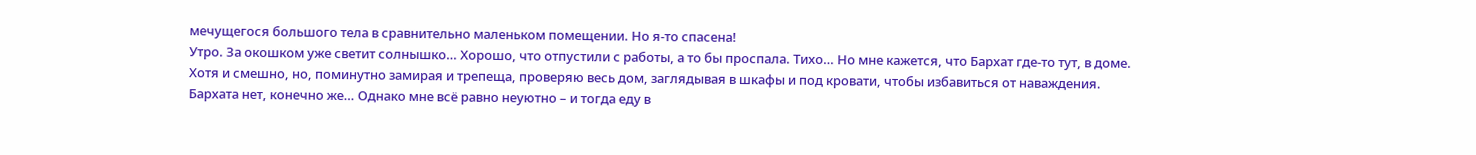мечущегося большого тела в сравнительно маленьком помещении. Но я-то спасена!
Утро. За окошком уже светит солнышко… Хорошо, что отпустили с работы, а то бы проспала. Тихо… Но мне кажется, что Бархат где-то тут, в доме. Хотя и смешно, но, поминутно замирая и трепеща, проверяю весь дом, заглядывая в шкафы и под кровати, чтобы избавиться от наваждения. Бархата нет, конечно же… Однако мне всё равно неуютно – и тогда еду в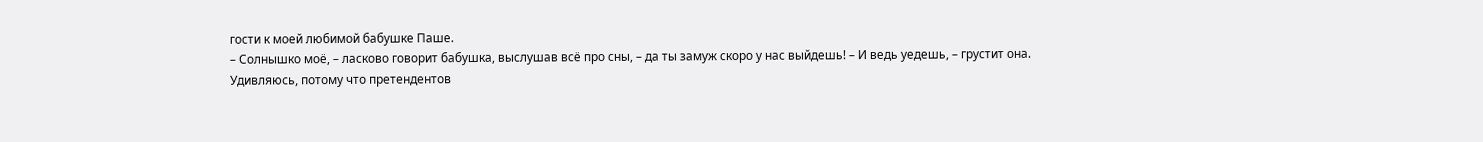гости к моей любимой бабушке Паше.
– Солнышко моё, – ласково говорит бабушка, выслушав всё про сны, – да ты замуж скоро у нас выйдешь! – И ведь уедешь, – грустит она.
Удивляюсь, потому что претендентов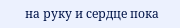на руку и сердце пока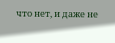что нет, и даже не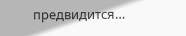предвидится…